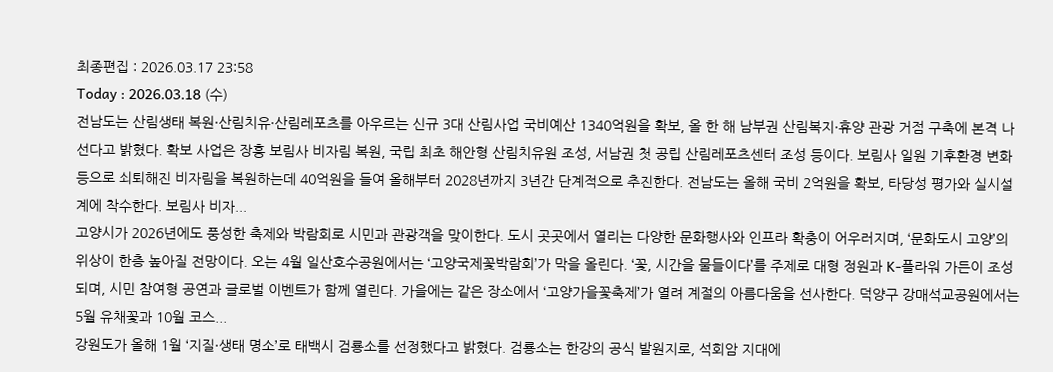최종편집 : 2026.03.17 23:58
Today : 2026.03.18 (수)
전남도는 산림생태 복원·산림치유·산림레포츠를 아우르는 신규 3대 산림사업 국비예산 1340억원을 확보, 올 한 해 남부권 산림복지·휴양 관광 거점 구축에 본격 나선다고 밝혔다. 확보 사업은 장흥 보림사 비자림 복원, 국립 최초 해안형 산림치유원 조성, 서남권 첫 공립 산림레포츠센터 조성 등이다. 보림사 일원 기후환경 변화 등으로 쇠퇴해진 비자림을 복원하는데 40억원을 들여 올해부터 2028년까지 3년간 단계적으로 추진한다. 전남도는 올해 국비 2억원을 확보, 타당성 평가와 실시설계에 착수한다. 보림사 비자...
고양시가 2026년에도 풍성한 축제와 박람회로 시민과 관광객을 맞이한다. 도시 곳곳에서 열리는 다양한 문화행사와 인프라 확충이 어우러지며, ‘문화도시 고양’의 위상이 한층 높아질 전망이다. 오는 4월 일산호수공원에서는 ‘고양국제꽃박람회’가 막을 올린다. ‘꽃, 시간을 물들이다’를 주제로 대형 정원과 K-플라워 가든이 조성되며, 시민 참여형 공연과 글로벌 이벤트가 함께 열린다. 가을에는 같은 장소에서 ‘고양가을꽃축제’가 열려 계절의 아름다움을 선사한다. 덕양구 강매석교공원에서는 5월 유채꽃과 10월 코스...
강원도가 올해 1월 ‘지질·생태 명소’로 태백시 검룡소를 선정했다고 밝혔다. 검룡소는 한강의 공식 발원지로, 석회암 지대에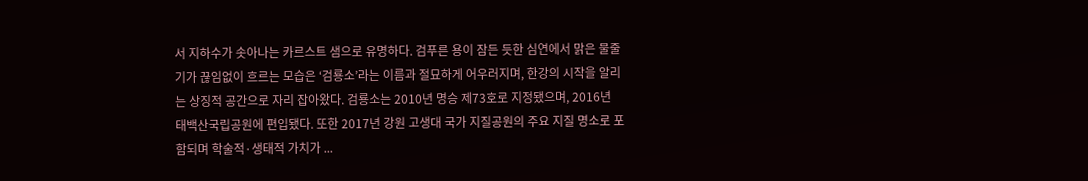서 지하수가 솟아나는 카르스트 샘으로 유명하다. 검푸른 용이 잠든 듯한 심연에서 맑은 물줄기가 끊임없이 흐르는 모습은 ‘검룡소’라는 이름과 절묘하게 어우러지며, 한강의 시작을 알리는 상징적 공간으로 자리 잡아왔다. 검룡소는 2010년 명승 제73호로 지정됐으며, 2016년 태백산국립공원에 편입됐다. 또한 2017년 강원 고생대 국가 지질공원의 주요 지질 명소로 포함되며 학술적·생태적 가치가 ...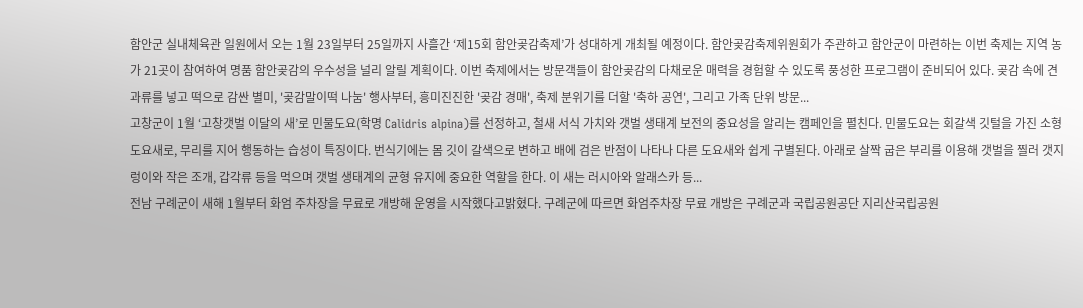함안군 실내체육관 일원에서 오는 1월 23일부터 25일까지 사흘간 ‘제15회 함안곶감축제’가 성대하게 개최될 예정이다. 함안곶감축제위원회가 주관하고 함안군이 마련하는 이번 축제는 지역 농가 21곳이 참여하여 명품 함안곶감의 우수성을 널리 알릴 계획이다. 이번 축제에서는 방문객들이 함안곶감의 다채로운 매력을 경험할 수 있도록 풍성한 프로그램이 준비되어 있다. 곶감 속에 견과류를 넣고 떡으로 감싼 별미, '곶감말이떡 나눔' 행사부터, 흥미진진한 '곶감 경매', 축제 분위기를 더할 '축하 공연', 그리고 가족 단위 방문...
고창군이 1월 ‘고창갯벌 이달의 새’로 민물도요(학명 Calidris alpina)를 선정하고, 철새 서식 가치와 갯벌 생태계 보전의 중요성을 알리는 캠페인을 펼친다. 민물도요는 회갈색 깃털을 가진 소형 도요새로, 무리를 지어 행동하는 습성이 특징이다. 번식기에는 몸 깃이 갈색으로 변하고 배에 검은 반점이 나타나 다른 도요새와 쉽게 구별된다. 아래로 살짝 굽은 부리를 이용해 갯벌을 찔러 갯지렁이와 작은 조개, 갑각류 등을 먹으며 갯벌 생태계의 균형 유지에 중요한 역할을 한다. 이 새는 러시아와 알래스카 등...
전남 구례군이 새해 1월부터 화엄 주차장을 무료로 개방해 운영을 시작했다고밝혔다. 구례군에 따르면 화엄주차장 무료 개방은 구례군과 국립공원공단 지리산국립공원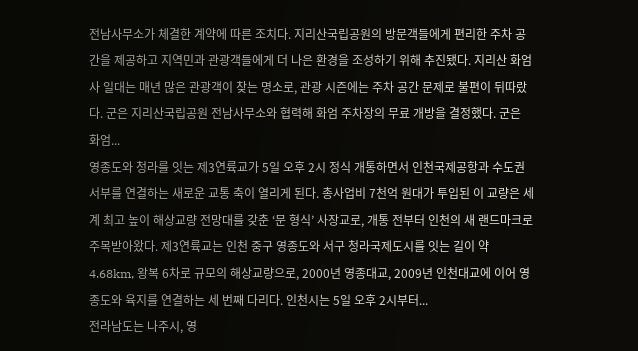전남사무소가 체결한 계약에 따른 조치다. 지리산국립공원의 방문객들에게 편리한 주차 공간을 제공하고 지역민과 관광객들에게 더 나은 환경을 조성하기 위해 추진됐다. 지리산 화엄사 일대는 매년 많은 관광객이 찾는 명소로, 관광 시즌에는 주차 공간 문제로 불편이 뒤따랐다. 군은 지리산국립공원 전남사무소와 협력해 화엄 주차장의 무료 개방을 결정했다. 군은 화엄...
영종도와 청라를 잇는 제3연륙교가 5일 오후 2시 정식 개통하면서 인천국제공항과 수도권 서부를 연결하는 새로운 교통 축이 열리게 된다. 총사업비 7천억 원대가 투입된 이 교량은 세계 최고 높이 해상교량 전망대를 갖춘 ‘문 형식’ 사장교로, 개통 전부터 인천의 새 랜드마크로 주목받아왔다. 제3연륙교는 인천 중구 영종도와 서구 청라국제도시를 잇는 길이 약 4.68km, 왕복 6차로 규모의 해상교량으로, 2000년 영종대교, 2009년 인천대교에 이어 영종도와 육지를 연결하는 세 번째 다리다. 인천시는 5일 오후 2시부터...
전라남도는 나주시, 영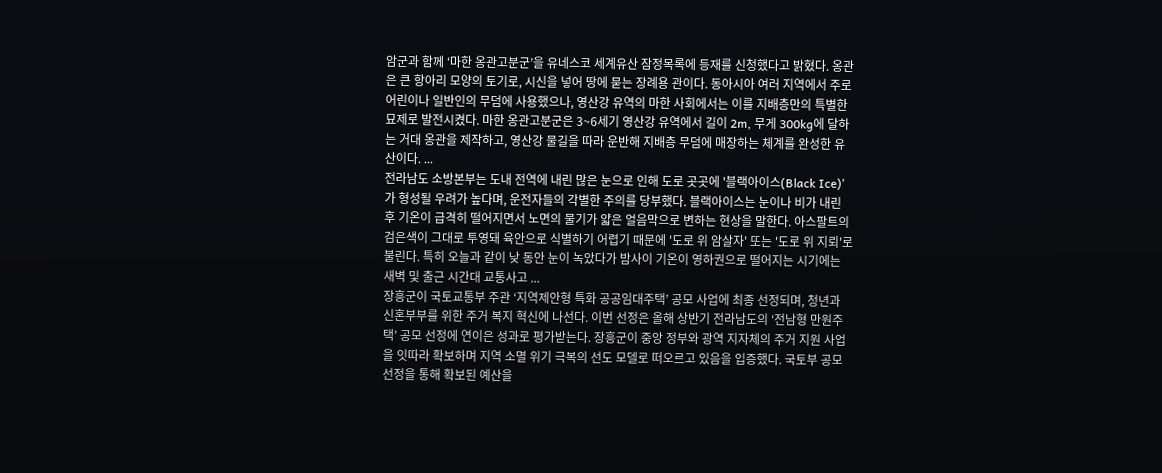암군과 함께 ‘마한 옹관고분군’을 유네스코 세계유산 잠정목록에 등재를 신청했다고 밝혔다. 옹관은 큰 항아리 모양의 토기로, 시신을 넣어 땅에 묻는 장례용 관이다. 동아시아 여러 지역에서 주로 어린이나 일반인의 무덤에 사용했으나, 영산강 유역의 마한 사회에서는 이를 지배층만의 특별한 묘제로 발전시켰다. 마한 옹관고분군은 3~6세기 영산강 유역에서 길이 2m, 무게 300kg에 달하는 거대 옹관을 제작하고, 영산강 물길을 따라 운반해 지배층 무덤에 매장하는 체계를 완성한 유산이다. ...
전라남도 소방본부는 도내 전역에 내린 많은 눈으로 인해 도로 곳곳에 '블랙아이스(Black Ice)'가 형성될 우려가 높다며, 운전자들의 각별한 주의를 당부했다. 블랙아이스는 눈이나 비가 내린 후 기온이 급격히 떨어지면서 노면의 물기가 얇은 얼음막으로 변하는 현상을 말한다. 아스팔트의 검은색이 그대로 투영돼 육안으로 식별하기 어렵기 때문에 '도로 위 암살자' 또는 '도로 위 지뢰'로 불린다. 특히 오늘과 같이 낮 동안 눈이 녹았다가 밤사이 기온이 영하권으로 떨어지는 시기에는 새벽 및 출근 시간대 교통사고 ...
장흥군이 국토교통부 주관 ‘지역제안형 특화 공공임대주택’ 공모 사업에 최종 선정되며, 청년과 신혼부부를 위한 주거 복지 혁신에 나선다. 이번 선정은 올해 상반기 전라남도의 ‘전남형 만원주택’ 공모 선정에 연이은 성과로 평가받는다. 장흥군이 중앙 정부와 광역 지자체의 주거 지원 사업을 잇따라 확보하며 지역 소멸 위기 극복의 선도 모델로 떠오르고 있음을 입증했다. 국토부 공모 선정을 통해 확보된 예산을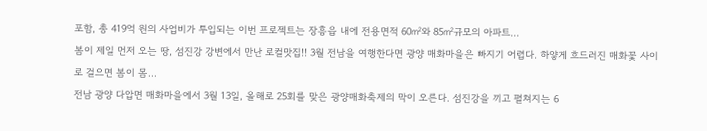포함, 총 419억 원의 사업비가 투입되는 이번 프로젝트는 장흥읍 내에 전용면적 60㎡와 85㎡규모의 아파트...
봄이 제일 먼저 오는 땅, 섬진강 강변에서 만난 로컬맛집!! 3월 전남을 여행한다면 광양 매화마을은 빠지기 어렵다. 하얗게 흐드러진 매화꽃 사이로 걸으면 봄이 몸...
전남 광양 다압면 매화마을에서 3월 13일, 올해로 25회를 맞은 광양매화축제의 막이 오른다. 섬진강을 끼고 펼쳐지는 6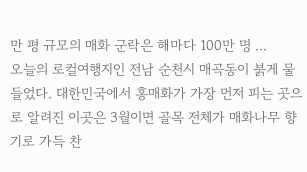만 평 규모의 매화 군락은 해마다 100만 명 ...
오늘의 로컬여행지인 전남 순천시 매곡동이 붉게 물들었다. 대한민국에서 홍매화가 가장 먼저 피는 곳으로 알려진 이곳은 3월이면 골목 전체가 매화나무 향기로 가득 찬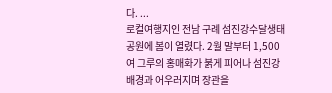다. ...
로컬여행지인 전남 구례 섬진강수달생태공원에 봄이 열렸다. 2월 말부터 1,500여 그루의 홍매화가 붉게 피어나 섬진강 배경과 어우러지며 장관을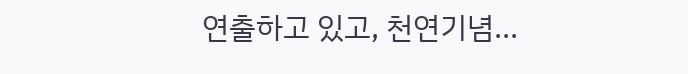연출하고 있고, 천연기념...